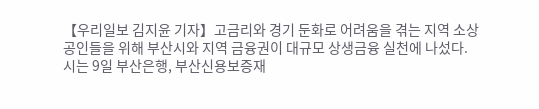【우리일보 김지윤 기자】고금리와 경기 둔화로 어려움을 겪는 지역 소상공인들을 위해 부산시와 지역 금융권이 대규모 상생금융 실천에 나섰다. 시는 9일 부산은행, 부산신용보증재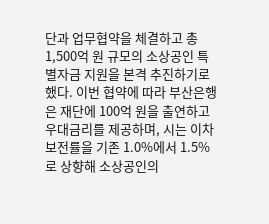단과 업무협약을 체결하고 총 1,500억 원 규모의 소상공인 특별자금 지원을 본격 추진하기로 했다. 이번 협약에 따라 부산은행은 재단에 100억 원을 출연하고 우대금리를 제공하며, 시는 이차보전률을 기존 1.0%에서 1.5%로 상향해 소상공인의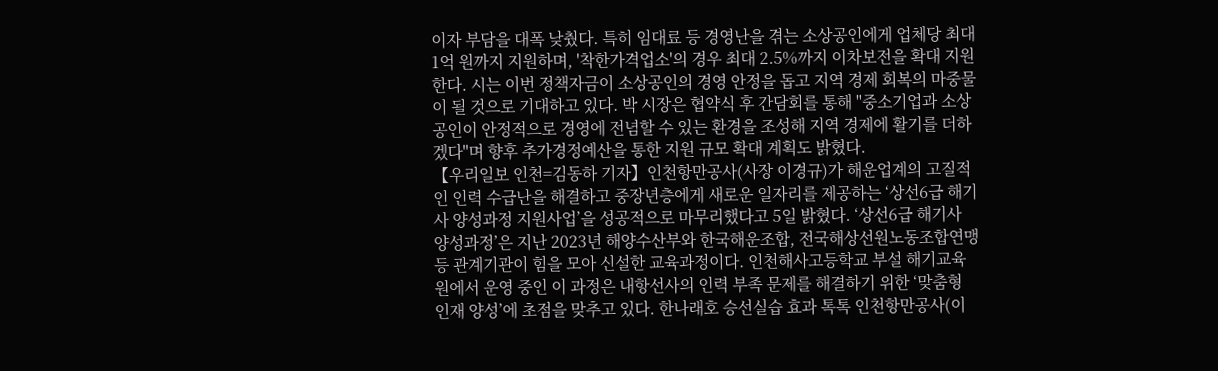이자 부담을 대폭 낮췄다. 특히 임대료 등 경영난을 겪는 소상공인에게 업체당 최대 1억 원까지 지원하며, '착한가격업소'의 경우 최대 2.5%까지 이차보전을 확대 지원한다. 시는 이번 정책자금이 소상공인의 경영 안정을 돕고 지역 경제 회복의 마중물이 될 것으로 기대하고 있다. 박 시장은 협약식 후 간담회를 통해 "중소기업과 소상공인이 안정적으로 경영에 전념할 수 있는 환경을 조성해 지역 경제에 활기를 더하겠다"며 향후 추가경정예산을 통한 지원 규모 확대 계획도 밝혔다.
【우리일보 인천=김동하 기자】인천항만공사(사장 이경규)가 해운업계의 고질적인 인력 수급난을 해결하고 중장년층에게 새로운 일자리를 제공하는 ‘상선6급 해기사 양성과정 지원사업’을 성공적으로 마무리했다고 5일 밝혔다. ‘상선6급 해기사 양성과정’은 지난 2023년 해양수산부와 한국해운조합, 전국해상선원노동조합연맹 등 관계기관이 힘을 모아 신설한 교육과정이다. 인천해사고등학교 부설 해기교육원에서 운영 중인 이 과정은 내항선사의 인력 부족 문제를 해결하기 위한 ‘맞춤형 인재 양성’에 초점을 맞추고 있다. 한나래호 승선실습 효과 톡톡 인천항만공사(이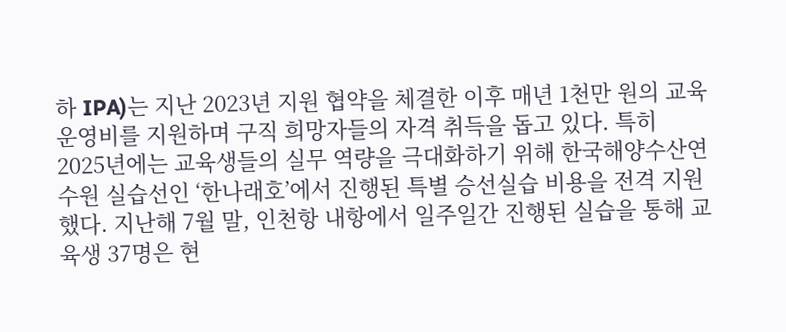하 IPA)는 지난 2023년 지원 협약을 체결한 이후 매년 1천만 원의 교육운영비를 지원하며 구직 희망자들의 자격 취득을 돕고 있다. 특히 2025년에는 교육생들의 실무 역량을 극대화하기 위해 한국해양수산연수원 실습선인 ‘한나래호’에서 진행된 특별 승선실습 비용을 전격 지원했다. 지난해 7월 말, 인천항 내항에서 일주일간 진행된 실습을 통해 교육생 37명은 현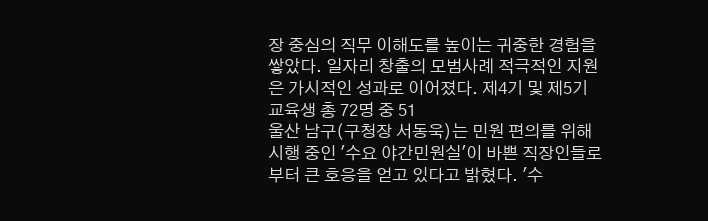장 중심의 직무 이해도를 높이는 귀중한 경험을 쌓았다. 일자리 창출의 모범사례 적극적인 지원은 가시적인 성과로 이어졌다. 제4기 및 제5기 교육생 총 72명 중 51
울산 남구(구청장 서동욱)는 민원 편의를 위해 시행 중인 '수요 야간민원실'이 바쁜 직장인들로부터 큰 호응을 얻고 있다고 밝혔다. '수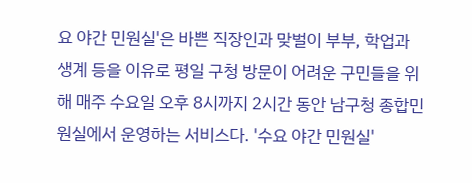요 야간 민원실'은 바쁜 직장인과 맞벌이 부부, 학업과 생계 등을 이유로 평일 구청 방문이 어려운 구민들을 위해 매주 수요일 오후 8시까지 2시간 동안 남구청 종합민원실에서 운영하는 서비스다. '수요 야간 민원실'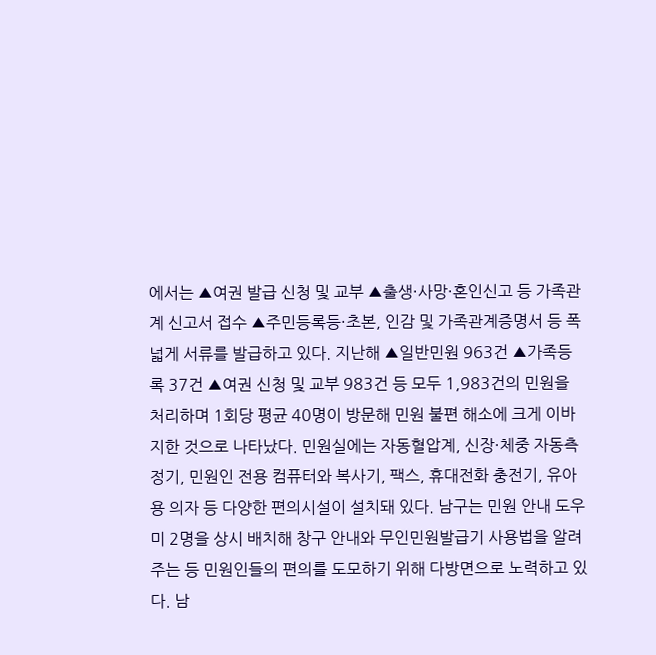에서는 ▲여권 발급 신청 및 교부 ▲출생·사망·혼인신고 등 가족관계 신고서 접수 ▲주민등록등·초본, 인감 및 가족관계증명서 등 폭넓게 서류를 발급하고 있다. 지난해 ▲일반민원 963건 ▲가족등록 37건 ▲여권 신청 및 교부 983건 등 모두 1,983건의 민원을 처리하며 1회당 평균 40명이 방문해 민원 불편 해소에 크게 이바지한 것으로 나타났다. 민원실에는 자동혈압계, 신장·체중 자동측정기, 민원인 전용 컴퓨터와 복사기, 팩스, 휴대전화 충전기, 유아용 의자 등 다양한 편의시설이 설치돼 있다. 남구는 민원 안내 도우미 2명을 상시 배치해 창구 안내와 무인민원발급기 사용법을 알려주는 등 민원인들의 편의를 도모하기 위해 다방면으로 노력하고 있다. 남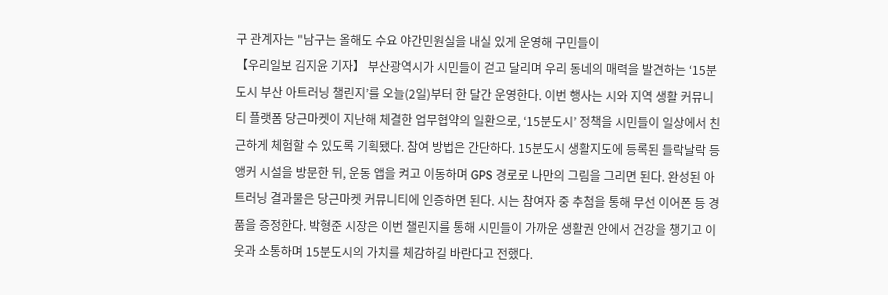구 관계자는 "남구는 올해도 수요 야간민원실을 내실 있게 운영해 구민들이
【우리일보 김지윤 기자】 부산광역시가 시민들이 걷고 달리며 우리 동네의 매력을 발견하는 ‘15분도시 부산 아트러닝 챌린지’를 오늘(2일)부터 한 달간 운영한다. 이번 행사는 시와 지역 생활 커뮤니티 플랫폼 당근마켓이 지난해 체결한 업무협약의 일환으로, ‘15분도시’ 정책을 시민들이 일상에서 친근하게 체험할 수 있도록 기획됐다. 참여 방법은 간단하다. 15분도시 생활지도에 등록된 들락날락 등 앵커 시설을 방문한 뒤, 운동 앱을 켜고 이동하며 GPS 경로로 나만의 그림을 그리면 된다. 완성된 아트러닝 결과물은 당근마켓 커뮤니티에 인증하면 된다. 시는 참여자 중 추첨을 통해 무선 이어폰 등 경품을 증정한다. 박형준 시장은 이번 챌린지를 통해 시민들이 가까운 생활권 안에서 건강을 챙기고 이웃과 소통하며 15분도시의 가치를 체감하길 바란다고 전했다.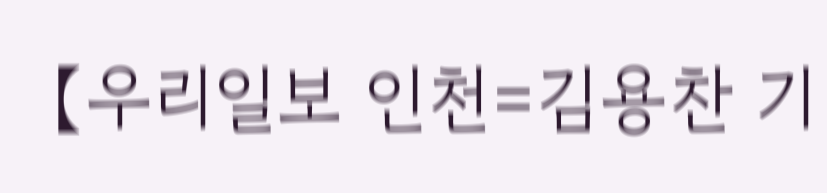【우리일보 인천=김용찬 기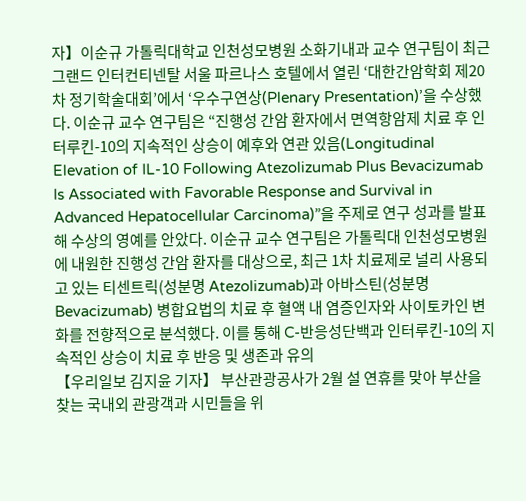자】이순규 가톨릭대학교 인천성모병원 소화기내과 교수 연구팀이 최근 그랜드 인터컨티넨탈 서울 파르나스 호텔에서 열린 ‘대한간암학회 제20차 정기학술대회’에서 ‘우수구연상(Plenary Presentation)’을 수상했다. 이순규 교수 연구팀은 “진행성 간암 환자에서 면역항암제 치료 후 인터루킨-10의 지속적인 상승이 예후와 연관 있음(Longitudinal Elevation of IL-10 Following Atezolizumab Plus Bevacizumab Is Associated with Favorable Response and Survival in Advanced Hepatocellular Carcinoma)”을 주제로 연구 성과를 발표해 수상의 영예를 안았다. 이순규 교수 연구팀은 가톨릭대 인천성모병원에 내원한 진행성 간암 환자를 대상으로, 최근 1차 치료제로 널리 사용되고 있는 티센트릭(성분명 Atezolizumab)과 아바스틴(성분명 Bevacizumab) 병합요법의 치료 후 혈액 내 염증인자와 사이토카인 변화를 전향적으로 분석했다. 이를 통해 C-반응성단백과 인터루킨-10의 지속적인 상승이 치료 후 반응 및 생존과 유의
【우리일보 김지윤 기자】 부산관광공사가 2월 설 연휴를 맞아 부산을 찾는 국내외 관광객과 시민들을 위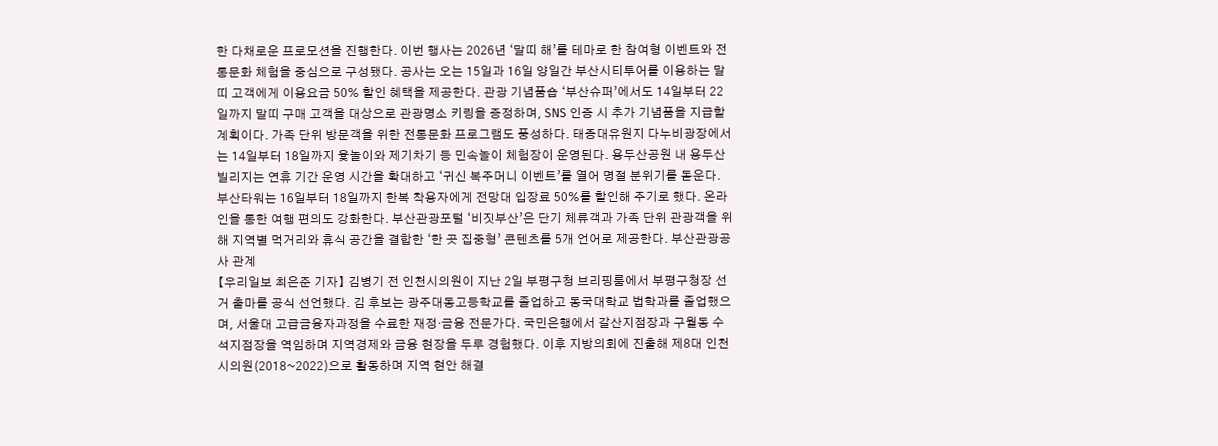한 다채로운 프로모션을 진행한다. 이번 행사는 2026년 ‘말띠 해’를 테마로 한 참여형 이벤트와 전통문화 체험을 중심으로 구성됐다. 공사는 오는 15일과 16일 양일간 부산시티투어를 이용하는 말띠 고객에게 이용요금 50% 할인 혜택을 제공한다. 관광 기념품숍 ‘부산슈퍼’에서도 14일부터 22일까지 말띠 구매 고객을 대상으로 관광명소 키링을 증정하며, SNS 인증 시 추가 기념품을 지급할 계획이다. 가족 단위 방문객을 위한 전통문화 프로그램도 풍성하다. 태종대유원지 다누비광장에서는 14일부터 18일까지 윷놀이와 제기차기 등 민속놀이 체험장이 운영된다. 용두산공원 내 용두산빌리지는 연휴 기간 운영 시간을 확대하고 ‘귀신 복주머니 이벤트’를 열어 명절 분위기를 돋운다. 부산타워는 16일부터 18일까지 한복 착용자에게 전망대 입장료 50%를 할인해 주기로 했다. 온라인을 통한 여행 편의도 강화한다. 부산관광포털 ‘비짓부산’은 단기 체류객과 가족 단위 관광객을 위해 지역별 먹거리와 휴식 공간을 결합한 ‘한 곳 집중형’ 콘텐츠를 5개 언어로 제공한다. 부산관광공사 관계
【우리일보 최은준 기자】 김병기 전 인천시의원이 지난 2일 부평구청 브리핑룸에서 부평구청장 선거 출마를 공식 선언했다. 김 후보는 광주대동고등학교를 졸업하고 동국대학교 법학과를 졸업했으며, 서울대 고급금융자과정을 수료한 재정·금융 전문가다. 국민은행에서 갈산지점장과 구월동 수석지점장을 역임하며 지역경제와 금융 현장을 두루 경험했다. 이후 지방의회에 진출해 제8대 인천시의원(2018~2022)으로 활동하며 지역 현안 해결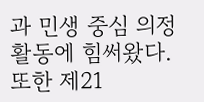과 민생 중심 의정활동에 힘써왔다. 또한 제21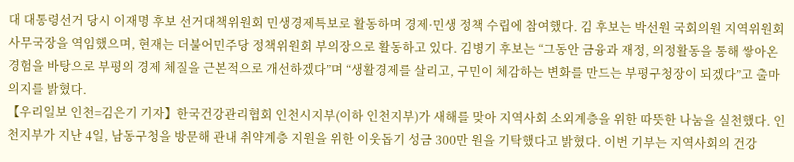대 대통령선거 당시 이재명 후보 선거대책위원회 민생경제특보로 활동하며 경제·민생 정책 수립에 참여했다. 김 후보는 박선원 국회의원 지역위원회 사무국장을 역임했으며, 현재는 더불어민주당 정책위원회 부의장으로 활동하고 있다. 김병기 후보는 “그동안 금융과 재정, 의정활동을 통해 쌓아온 경험을 바탕으로 부평의 경제 체질을 근본적으로 개선하겠다”며 “생활경제를 살리고, 구민이 체감하는 변화를 만드는 부평구청장이 되겠다”고 출마 의지를 밝혔다.
【우리일보 인천=김은기 기자】한국건강관리협회 인천시지부(이하 인천지부)가 새해를 맞아 지역사회 소외계층을 위한 따뜻한 나눔을 실천했다. 인천지부가 지난 4일, 남동구청을 방문해 관내 취약계층 지원을 위한 이웃돕기 성금 300만 원을 기탁했다고 밝혔다. 이번 기부는 지역사회의 건강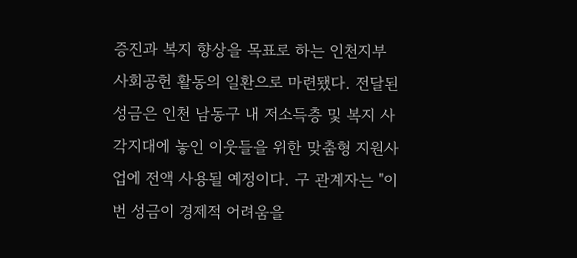증진과 복지 향상을 목표로 하는 인천지부 사회공헌 활동의 일환으로 마련됐다. 전달된 성금은 인천 남동구 내 저소득층 및 복지 사각지대에 놓인 이웃들을 위한 맞춤형 지원사업에 전액 사용될 예정이다. 구 관계자는 "이번 성금이 경제적 어려움을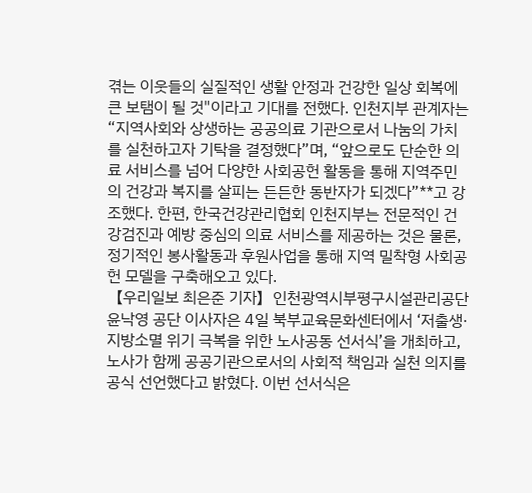겪는 이웃들의 실질적인 생활 안정과 건강한 일상 회복에 큰 보탬이 될 것"이라고 기대를 전했다. 인천지부 관계자는 “지역사회와 상생하는 공공의료 기관으로서 나눔의 가치를 실천하고자 기탁을 결정했다”며, “앞으로도 단순한 의료 서비스를 넘어 다양한 사회공헌 활동을 통해 지역주민의 건강과 복지를 살피는 든든한 동반자가 되겠다”**고 강조했다. 한편, 한국건강관리협회 인천지부는 전문적인 건강검진과 예방 중심의 의료 서비스를 제공하는 것은 물론, 정기적인 봉사활동과 후원사업을 통해 지역 밀착형 사회공헌 모델을 구축해오고 있다.
【우리일보 최은준 기자】인천광역시부평구시설관리공단윤낙영 공단 이사자은 4일 북부교육문화센터에서 ‘저출생·지방소멸 위기 극복을 위한 노사공동 선서식’을 개최하고, 노사가 함께 공공기관으로서의 사회적 책임과 실천 의지를 공식 선언했다고 밝혔다. 이번 선서식은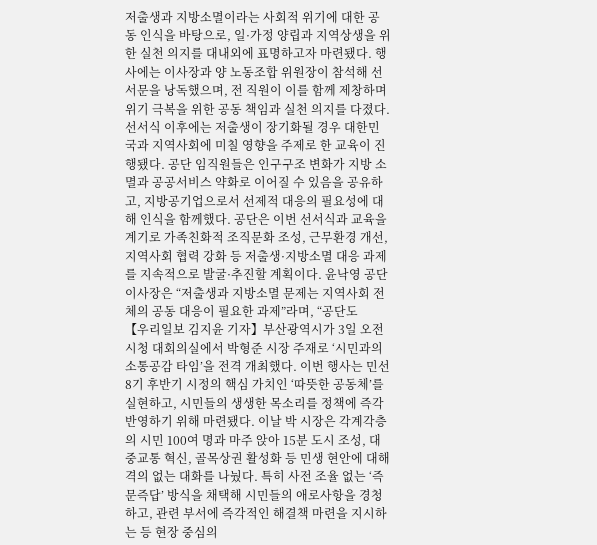저출생과 지방소멸이라는 사회적 위기에 대한 공동 인식을 바탕으로, 일·가정 양립과 지역상생을 위한 실천 의지를 대내외에 표명하고자 마련됐다. 행사에는 이사장과 양 노동조합 위원장이 참석해 선서문을 낭독했으며, 전 직원이 이를 함께 제창하며 위기 극복을 위한 공동 책임과 실천 의지를 다졌다. 선서식 이후에는 저출생이 장기화될 경우 대한민국과 지역사회에 미칠 영향을 주제로 한 교육이 진행됐다. 공단 임직원들은 인구구조 변화가 지방 소멸과 공공서비스 약화로 이어질 수 있음을 공유하고, 지방공기업으로서 선제적 대응의 필요성에 대해 인식을 함께했다. 공단은 이번 선서식과 교육을 계기로 가족친화적 조직문화 조성, 근무환경 개선, 지역사회 협력 강화 등 저출생·지방소멸 대응 과제를 지속적으로 발굴·추진할 계획이다. 윤낙영 공단 이사장은 “저출생과 지방소멸 문제는 지역사회 전체의 공동 대응이 필요한 과제”라며, “공단도
【우리일보 김지윤 기자】부산광역시가 3일 오전 시청 대회의실에서 박형준 시장 주재로 ‘시민과의 소통공감 타임’을 전격 개최했다. 이번 행사는 민선 8기 후반기 시정의 핵심 가치인 ‘따뜻한 공동체’를 실현하고, 시민들의 생생한 목소리를 정책에 즉각 반영하기 위해 마련됐다. 이날 박 시장은 각계각층의 시민 100여 명과 마주 앉아 15분 도시 조성, 대중교통 혁신, 골목상권 활성화 등 민생 현안에 대해 격의 없는 대화를 나눴다. 특히 사전 조율 없는 ‘즉문즉답’ 방식을 채택해 시민들의 애로사항을 경청하고, 관련 부서에 즉각적인 해결책 마련을 지시하는 등 현장 중심의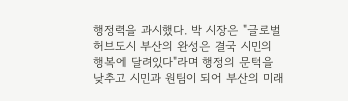행정력을 과시했다. 박 시장은 "글로벌 허브도시 부산의 완성은 결국 시민의 행복에 달려있다"라며 행정의 문턱을 낮추고 시민과 원팀이 되어 부산의 미래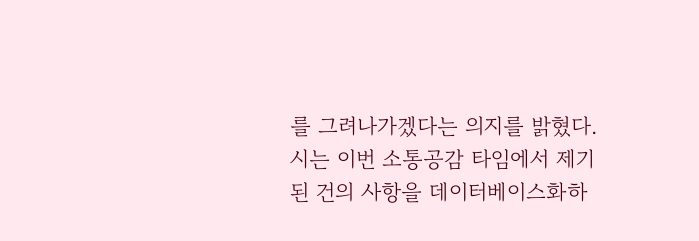를 그려나가겠다는 의지를 밝혔다. 시는 이번 소통공감 타임에서 제기된 건의 사항을 데이터베이스화하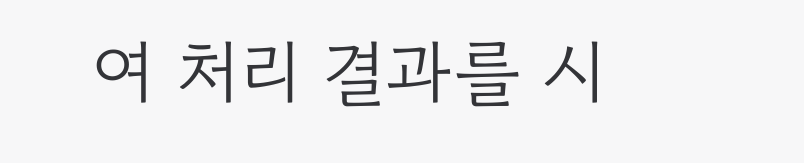여 처리 결과를 시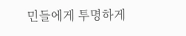민들에게 투명하게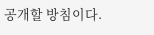공개할 방침이다.